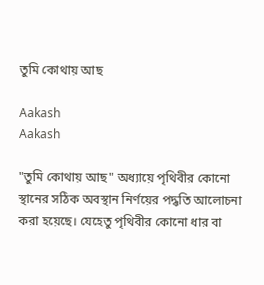তুমি কোথায় আছ

Aakash
Aakash

"তুমি কোথায় আছ" অধ্যায়ে পৃথিবীর কোনো স্থানের সঠিক অবস্থান নির্ণয়ের পদ্ধতি আলোচনা করা হয়েছে। যেহেতু পৃথিবীর কোনো ধার বা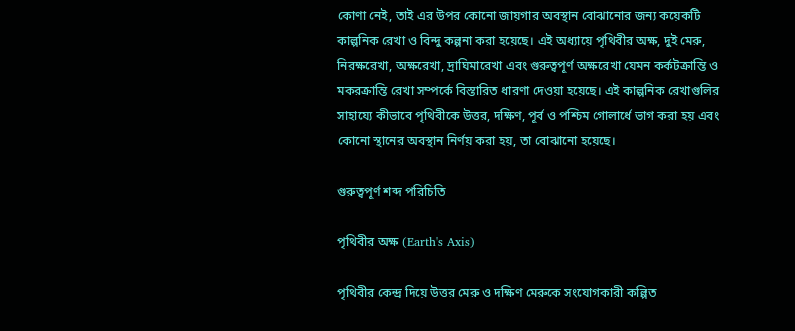কোণা নেই, তাই এর উপর কোনো জায়গার অবস্থান বোঝানোর জন্য কয়েকটি কাল্পনিক রেখা ও বিন্দু কল্পনা করা হয়েছে। এই অধ্যায়ে পৃথিবীর অক্ষ, দুই মেরু, নিরক্ষরেখা, অক্ষরেখা, দ্রাঘিমারেখা এবং গুরুত্বপূর্ণ অক্ষরেখা যেমন কর্কটক্রান্তি ও মকরক্রান্তি রেখা সম্পর্কে বিস্তারিত ধারণা দেওয়া হয়েছে। এই কাল্পনিক রেখাগুলির সাহায্যে কীভাবে পৃথিবীকে উত্তর, দক্ষিণ, পূর্ব ও পশ্চিম গোলার্ধে ভাগ করা হয় এবং কোনো স্থানের অবস্থান নির্ণয় করা হয়, তা বোঝানো হয়েছে।

গুরুত্বপূর্ণ শব্দ পরিচিতি

পৃথিবীর অক্ষ (Earth's Axis)

পৃথিবীর কেন্দ্র দিয়ে উত্তর মেরু ও দক্ষিণ মেরুকে সংযোগকারী কল্পিত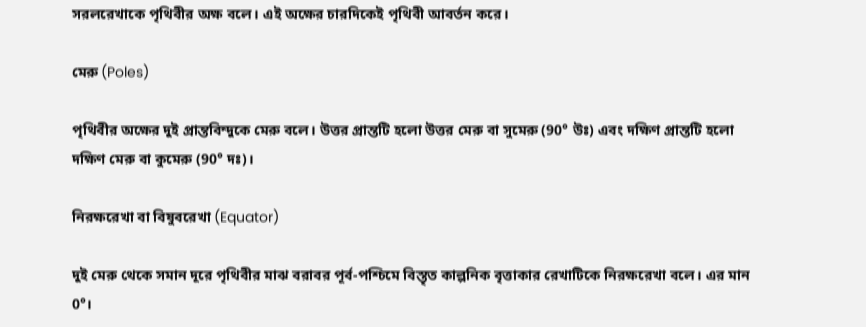সরলরেখাকে পৃথিবীর অক্ষ বলে। এই অক্ষের চারদিকেই পৃথিবী আবর্তন করে।

মেরু (Poles)

পৃথিবীর অক্ষের দুই প্রান্তবিন্দুকে মেরু বলে। উত্তর প্রান্তটি হলো উত্তর মেরু বা সুমেরু (90° উঃ) এবং দক্ষিণ প্রান্তটি হলো দক্ষিণ মেরু বা কুমেরু (90° দঃ)।

নিরক্ষরেখা বা বিষুবরেখা (Equator)

দুই মেরু থেকে সমান দূরে পৃথিবীর মাঝ বরাবর পূর্ব-পশ্চিমে বিস্তৃত কাল্পনিক বৃত্তাকার রেখাটিকে নিরক্ষরেখা বলে। এর মান 0°।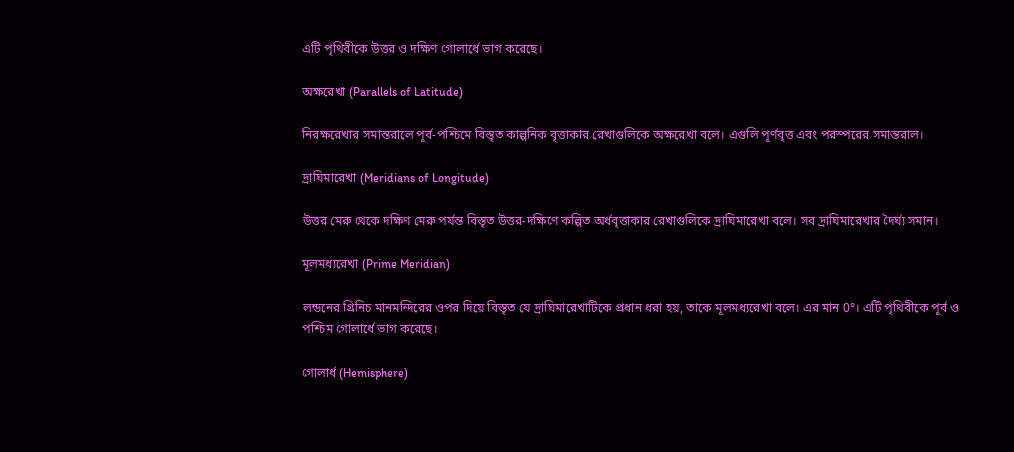এটি পৃথিবীকে উত্তর ও দক্ষিণ গোলার্ধে ভাগ করেছে।

অক্ষরেখা (Parallels of Latitude)

নিরক্ষরেখার সমান্তরালে পূর্ব-পশ্চিমে বিস্তৃত কাল্পনিক বৃত্তাকার রেখাগুলিকে অক্ষরেখা বলে। এগুলি পূর্ণবৃত্ত এবং পরস্পরের সমান্তরাল।

দ্রাঘিমারেখা (Meridians of Longitude)

উত্তর মেরু থেকে দক্ষিণ মেরু পর্যন্ত বিস্তৃত উত্তর-দক্ষিণে কল্পিত অর্ধবৃত্তাকার রেখাগুলিকে দ্রাঘিমারেখা বলে। সব দ্রাঘিমারেখার দৈর্ঘ্য সমান।

মূলমধ্যরেখা (Prime Meridian)

লন্ডনের গ্রিনিচ মানমন্দিরের ওপর দিয়ে বিস্তৃত যে দ্রাঘিমারেখাটিকে প্রধান ধরা হয়, তাকে মূলমধ্যরেখা বলে। এর মান 0°। এটি পৃথিবীকে পূর্ব ও পশ্চিম গোলার্ধে ভাগ করেছে।

গোলার্ধ (Hemisphere)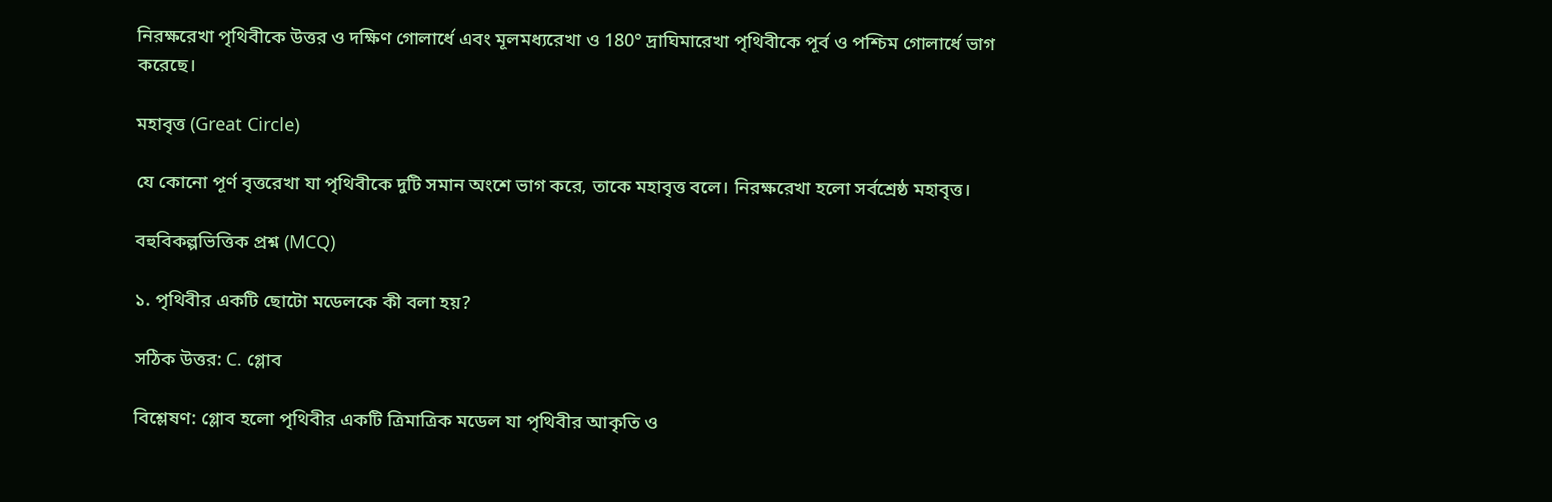নিরক্ষরেখা পৃথিবীকে উত্তর ও দক্ষিণ গোলার্ধে এবং মূলমধ্যরেখা ও 180° দ্রাঘিমারেখা পৃথিবীকে পূর্ব ও পশ্চিম গোলার্ধে ভাগ করেছে।

মহাবৃত্ত (Great Circle)

যে কোনো পূর্ণ বৃত্তরেখা যা পৃথিবীকে দুটি সমান অংশে ভাগ করে, তাকে মহাবৃত্ত বলে। নিরক্ষরেখা হলো সর্বশ্রেষ্ঠ মহাবৃত্ত।

বহুবিকল্পভিত্তিক প্রশ্ন (MCQ)

১. পৃথিবীর একটি ছোটো মডেলকে কী বলা হয়?

সঠিক উত্তর: C. গ্লোব

বিশ্লেষণ: গ্লোব হলো পৃথিবীর একটি ত্রিমাত্রিক মডেল যা পৃথিবীর আকৃতি ও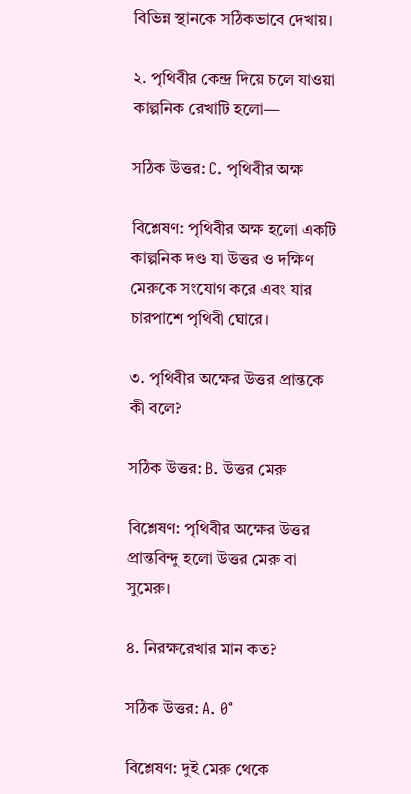বিভিন্ন স্থানকে সঠিকভাবে দেখায়।

২. পৃথিবীর কেন্দ্র দিয়ে চলে যাওয়া কাল্পনিক রেখাটি হলো—

সঠিক উত্তর: C. পৃথিবীর অক্ষ

বিশ্লেষণ: পৃথিবীর অক্ষ হলো একটি কাল্পনিক দণ্ড যা উত্তর ও দক্ষিণ মেরুকে সংযোগ করে এবং যার চারপাশে পৃথিবী ঘোরে।

৩. পৃথিবীর অক্ষের উত্তর প্রান্তকে কী বলে?

সঠিক উত্তর: B. উত্তর মেরু

বিশ্লেষণ: পৃথিবীর অক্ষের উত্তর প্রান্তবিন্দু হলো উত্তর মেরু বা সুমেরু।

৪. নিরক্ষরেখার মান কত?

সঠিক উত্তর: A. 0°

বিশ্লেষণ: দুই মেরু থেকে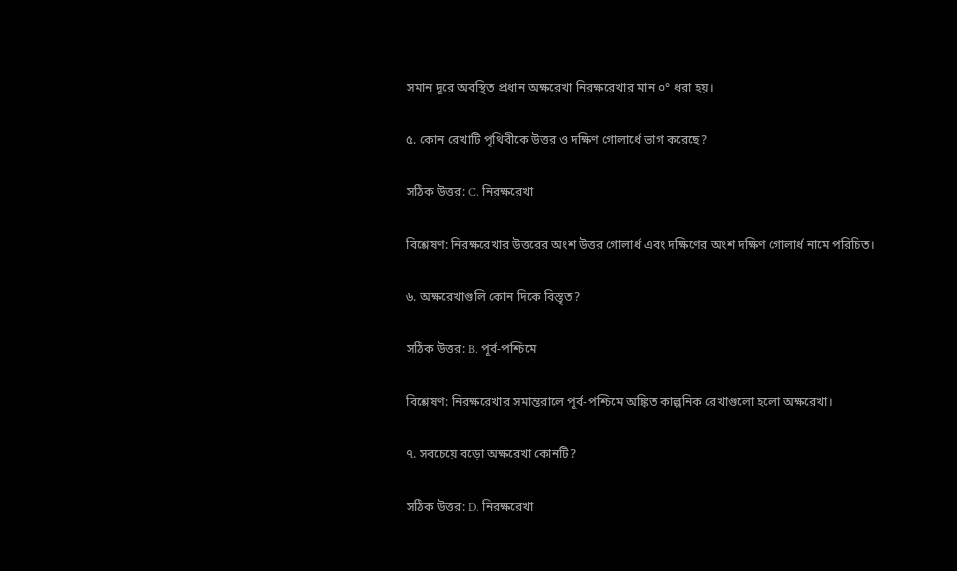সমান দূরে অবস্থিত প্রধান অক্ষরেখা নিরক্ষরেখার মান ০° ধরা হয়।

৫. কোন রেখাটি পৃথিবীকে উত্তর ও দক্ষিণ গোলার্ধে ভাগ করেছে?

সঠিক উত্তর: C. নিরক্ষরেখা

বিশ্লেষণ: নিরক্ষরেখার উত্তরের অংশ উত্তর গোলার্ধ এবং দক্ষিণের অংশ দক্ষিণ গোলার্ধ নামে পরিচিত।

৬. অক্ষরেখাগুলি কোন দিকে বিস্তৃত?

সঠিক উত্তর: B. পূর্ব-পশ্চিমে

বিশ্লেষণ: নিরক্ষরেখার সমান্তরালে পূর্ব-পশ্চিমে অঙ্কিত কাল্পনিক রেখাগুলো হলো অক্ষরেখা।

৭. সবচেয়ে বড়ো অক্ষরেখা কোনটি?

সঠিক উত্তর: D. নিরক্ষরেখা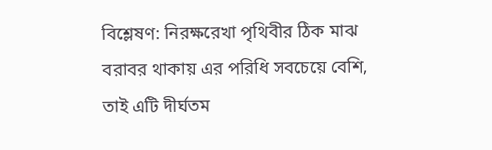বিশ্লেষণ: নিরক্ষরেখা পৃথিবীর ঠিক মাঝ বরাবর থাকায় এর পরিধি সবচেয়ে বেশি, তাই এটি দীর্ঘতম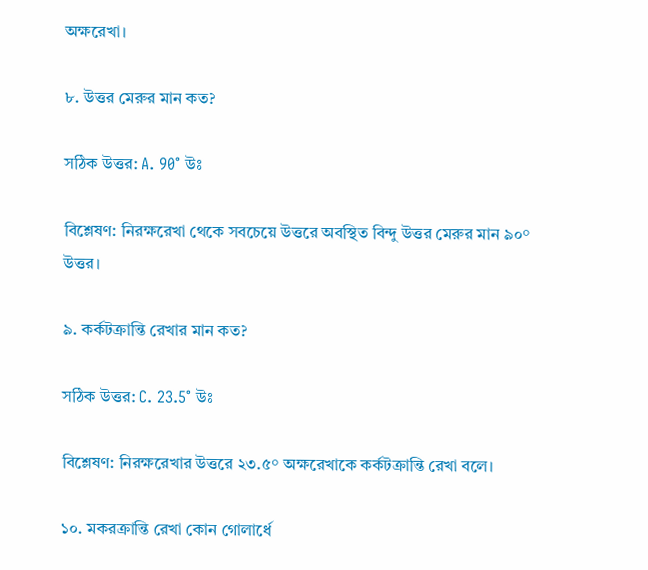অক্ষরেখা।

৮. উত্তর মেরুর মান কত?

সঠিক উত্তর: A. 90° উঃ

বিশ্লেষণ: নিরক্ষরেখা থেকে সবচেয়ে উত্তরে অবস্থিত বিন্দু উত্তর মেরুর মান ৯০° উত্তর।

৯. কর্কটক্রান্তি রেখার মান কত?

সঠিক উত্তর: C. 23.5° উঃ

বিশ্লেষণ: নিরক্ষরেখার উত্তরে ২৩.৫° অক্ষরেখাকে কর্কটক্রান্তি রেখা বলে।

১০. মকরক্রান্তি রেখা কোন গোলার্ধে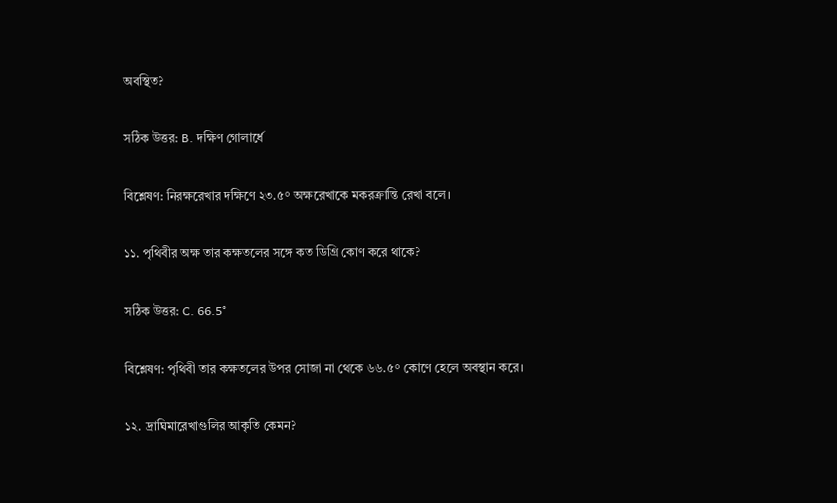অবস্থিত?

সঠিক উত্তর: B. দক্ষিণ গোলার্ধে

বিশ্লেষণ: নিরক্ষরেখার দক্ষিণে ২৩.৫° অক্ষরেখাকে মকরক্রান্তি রেখা বলে।

১১. পৃথিবীর অক্ষ তার কক্ষতলের সঙ্গে কত ডিগ্রি কোণ করে থাকে?

সঠিক উত্তর: C. 66.5°

বিশ্লেষণ: পৃথিবী তার কক্ষতলের উপর সোজা না থেকে ৬৬.৫° কোণে হেলে অবস্থান করে।

১২. দ্রাঘিমারেখাগুলির আকৃতি কেমন?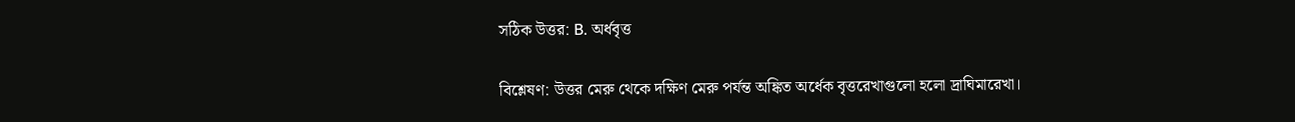সঠিক উত্তর: B. অর্ধবৃত্ত

বিশ্লেষণ: উত্তর মেরু থেকে দক্ষিণ মেরু পর্যন্ত অঙ্কিত অর্ধেক বৃত্তরেখাগুলো হলো দ্রাঘিমারেখা।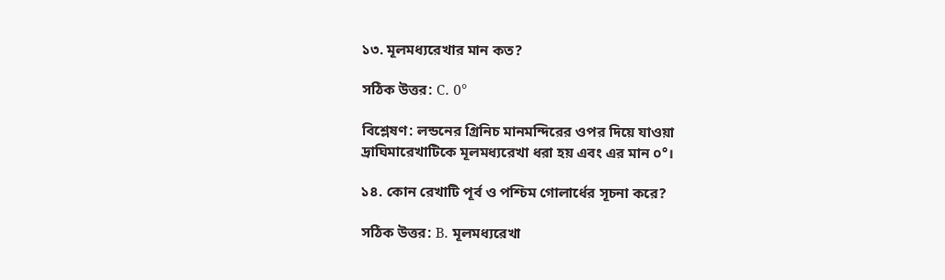১৩. মূলমধ্যরেখার মান কত?

সঠিক উত্তর: C. 0°

বিশ্লেষণ: লন্ডনের গ্রিনিচ মানমন্দিরের ওপর দিয়ে যাওয়া দ্রাঘিমারেখাটিকে মূলমধ্যরেখা ধরা হয় এবং এর মান ০°।

১৪. কোন রেখাটি পূর্ব ও পশ্চিম গোলার্ধের সূচনা করে?

সঠিক উত্তর: B. মূলমধ্যরেখা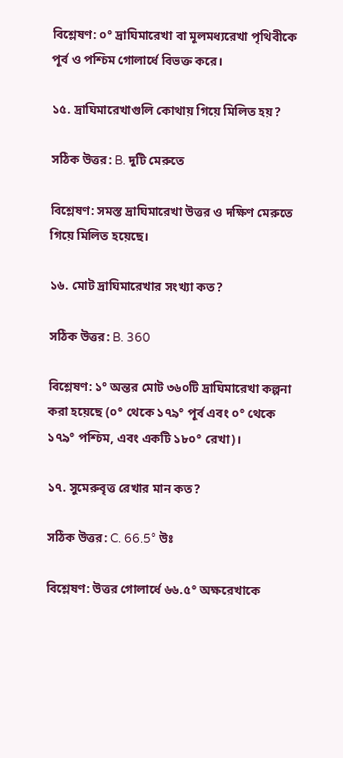বিশ্লেষণ: ০° দ্রাঘিমারেখা বা মূলমধ্যরেখা পৃথিবীকে পূর্ব ও পশ্চিম গোলার্ধে বিভক্ত করে।

১৫. দ্রাঘিমারেখাগুলি কোথায় গিয়ে মিলিত হয়?

সঠিক উত্তর: B. দুটি মেরুতে

বিশ্লেষণ: সমস্ত দ্রাঘিমারেখা উত্তর ও দক্ষিণ মেরুতে গিয়ে মিলিত হয়েছে।

১৬. মোট দ্রাঘিমারেখার সংখ্যা কত?

সঠিক উত্তর: B. 360

বিশ্লেষণ: ১° অন্তর মোট ৩৬০টি দ্রাঘিমারেখা কল্পনা করা হয়েছে (০° থেকে ১৭৯° পূর্ব এবং ০° থেকে ১৭৯° পশ্চিম, এবং একটি ১৮০° রেখা)।

১৭. সুমেরুবৃত্ত রেখার মান কত?

সঠিক উত্তর: C. 66.5° উঃ

বিশ্লেষণ: উত্তর গোলার্ধে ৬৬.৫° অক্ষরেখাকে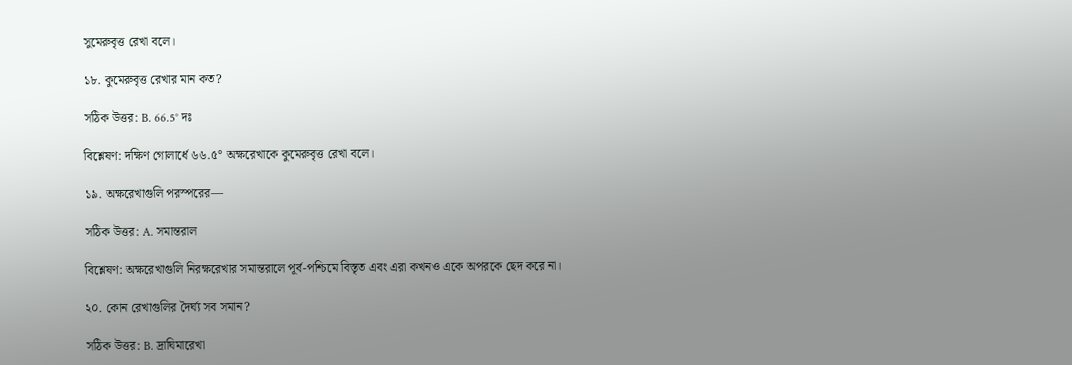সুমেরুবৃত্ত রেখা বলে।

১৮. কুমেরুবৃত্ত রেখার মান কত?

সঠিক উত্তর: B. 66.5° দঃ

বিশ্লেষণ: দক্ষিণ গোলার্ধে ৬৬.৫° অক্ষরেখাকে কুমেরুবৃত্ত রেখা বলে।

১৯. অক্ষরেখাগুলি পরস্পরের—

সঠিক উত্তর: A. সমান্তরাল

বিশ্লেষণ: অক্ষরেখাগুলি নিরক্ষরেখার সমান্তরালে পূর্ব-পশ্চিমে বিস্তৃত এবং এরা কখনও একে অপরকে ছেদ করে না।

২০. কোন রেখাগুলির দৈর্ঘ্য সব সমান?

সঠিক উত্তর: B. দ্রাঘিমারেখা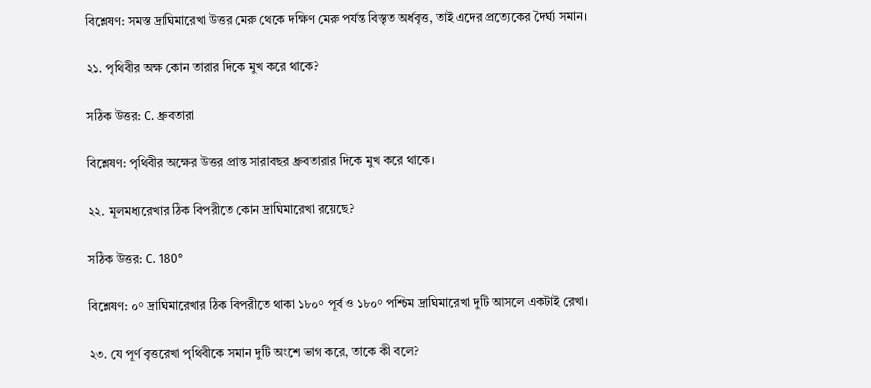বিশ্লেষণ: সমস্ত দ্রাঘিমারেখা উত্তর মেরু থেকে দক্ষিণ মেরু পর্যন্ত বিস্তৃত অর্ধবৃত্ত, তাই এদের প্রত্যেকের দৈর্ঘ্য সমান।

২১. পৃথিবীর অক্ষ কোন তারার দিকে মুখ করে থাকে?

সঠিক উত্তর: C. ধ্রুবতারা

বিশ্লেষণ: পৃথিবীর অক্ষের উত্তর প্রান্ত সারাবছর ধ্রুবতারার দিকে মুখ করে থাকে।

২২. মূলমধ্যরেখার ঠিক বিপরীতে কোন দ্রাঘিমারেখা রয়েছে?

সঠিক উত্তর: C. 180°

বিশ্লেষণ: ০° দ্রাঘিমারেখার ঠিক বিপরীতে থাকা ১৮০° পূর্ব ও ১৮০° পশ্চিম দ্রাঘিমারেখা দুটি আসলে একটাই রেখা।

২৩. যে পূর্ণ বৃত্তরেখা পৃথিবীকে সমান দুটি অংশে ভাগ করে, তাকে কী বলে?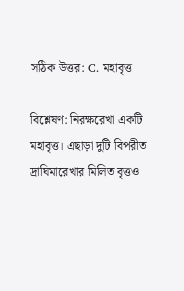সঠিক উত্তর: C. মহাবৃত্ত

বিশ্লেষণ: নিরক্ষরেখা একটি মহাবৃত্ত। এছাড়া দুটি বিপরীত দ্রাঘিমারেখার মিলিত বৃত্তও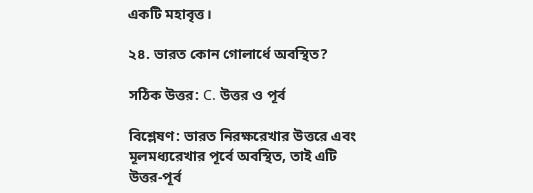একটি মহাবৃত্ত।

২৪. ভারত কোন গোলার্ধে অবস্থিত?

সঠিক উত্তর: C. উত্তর ও পূর্ব

বিশ্লেষণ: ভারত নিরক্ষরেখার উত্তরে এবং মূলমধ্যরেখার পূর্বে অবস্থিত, তাই এটি উত্তর-পূর্ব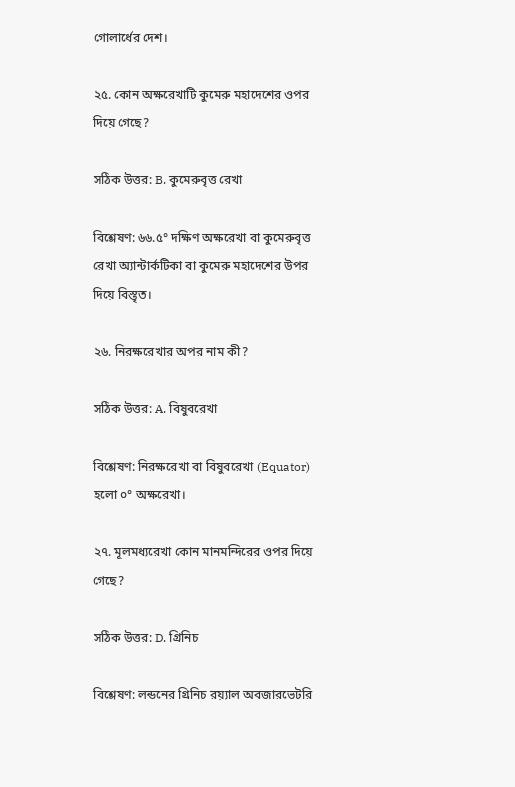গোলার্ধের দেশ।

২৫. কোন অক্ষরেখাটি কুমেরু মহাদেশের ওপর দিয়ে গেছে?

সঠিক উত্তর: B. কুমেরুবৃত্ত রেখা

বিশ্লেষণ: ৬৬.৫° দক্ষিণ অক্ষরেখা বা কুমেরুবৃত্ত রেখা অ্যান্টার্কটিকা বা কুমেরু মহাদেশের উপর দিয়ে বিস্তৃত।

২৬. নিরক্ষরেখার অপর নাম কী?

সঠিক উত্তর: A. বিষুবরেখা

বিশ্লেষণ: নিরক্ষরেখা বা বিষুবরেখা (Equator) হলো ০° অক্ষরেখা।

২৭. মূলমধ্যরেখা কোন মানমন্দিরের ওপর দিয়ে গেছে?

সঠিক উত্তর: D. গ্রিনিচ

বিশ্লেষণ: লন্ডনের গ্রিনিচ রয়্যাল অবজারভেটরি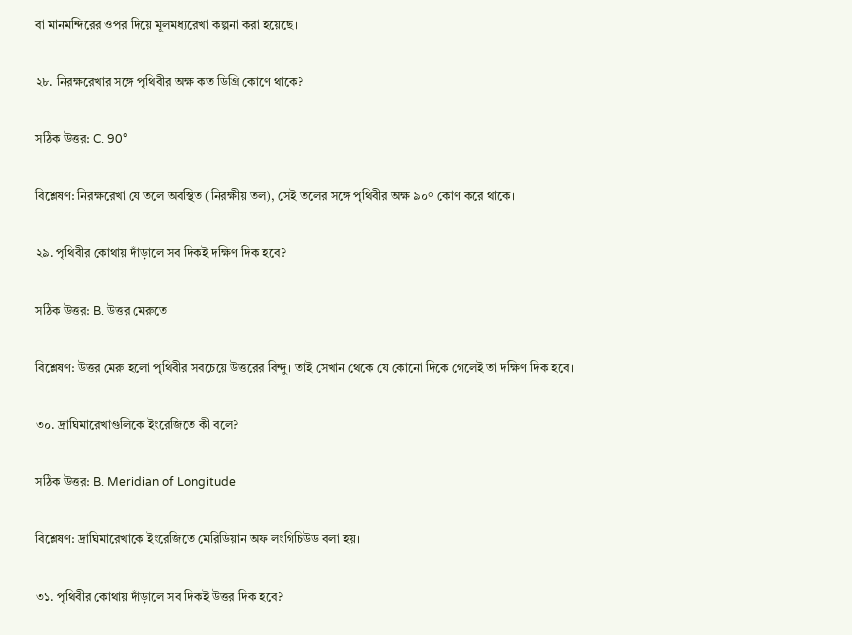বা মানমন্দিরের ওপর দিয়ে মূলমধ্যরেখা কল্পনা করা হয়েছে।

২৮. নিরক্ষরেখার সঙ্গে পৃথিবীর অক্ষ কত ডিগ্রি কোণে থাকে?

সঠিক উত্তর: C. 90°

বিশ্লেষণ: নিরক্ষরেখা যে তলে অবস্থিত (নিরক্ষীয় তল), সেই তলের সঙ্গে পৃথিবীর অক্ষ ৯০° কোণ করে থাকে।

২৯. পৃথিবীর কোথায় দাঁড়ালে সব দিকই দক্ষিণ দিক হবে?

সঠিক উত্তর: B. উত্তর মেরুতে

বিশ্লেষণ: উত্তর মেরু হলো পৃথিবীর সবচেয়ে উত্তরের বিন্দু। তাই সেখান থেকে যে কোনো দিকে গেলেই তা দক্ষিণ দিক হবে।

৩০. দ্রাঘিমারেখাগুলিকে ইংরেজিতে কী বলে?

সঠিক উত্তর: B. Meridian of Longitude

বিশ্লেষণ: দ্রাঘিমারেখাকে ইংরেজিতে মেরিডিয়ান অফ লংগিচিউড বলা হয়।

৩১. পৃথিবীর কোথায় দাঁড়ালে সব দিকই উত্তর দিক হবে?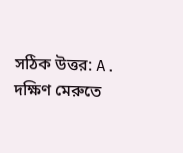সঠিক উত্তর: A. দক্ষিণ মেরুতে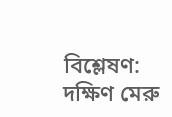বিশ্লেষণ: দক্ষিণ মেরু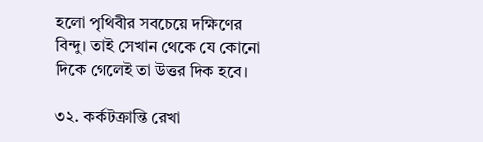হলো পৃথিবীর সবচেয়ে দক্ষিণের বিন্দু। তাই সেখান থেকে যে কোনো দিকে গেলেই তা উত্তর দিক হবে।

৩২. কর্কটক্রান্তি রেখা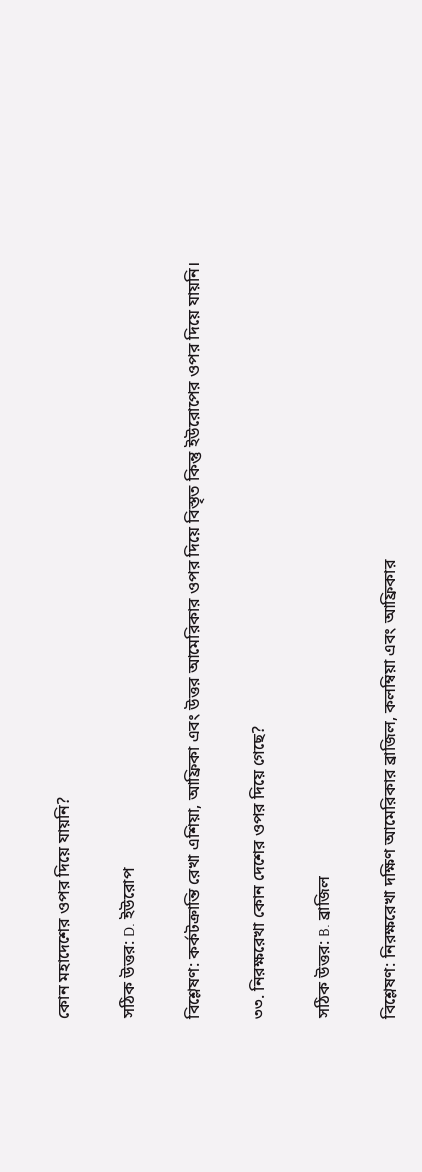কোন মহাদেশের ওপর দিয়ে যায়নি?

সঠিক উত্তর: D. ইউরোপ

বিশ্লেষণ: কর্কটক্রান্তি রেখা এশিয়া, আফ্রিকা এবং উত্তর আমেরিকার ওপর দিয়ে বিস্তৃত কিন্তু ইউরোপের ওপর দিয়ে যায়নি।

৩৩. নিরক্ষরেখা কোন দেশের ওপর দিয়ে গেছে?

সঠিক উত্তর: B. ব্রাজিল

বিশ্লেষণ: নিরক্ষরেখা দক্ষিণ আমেরিকার ব্রাজিল, কলম্বিয়া এবং আফ্রিকার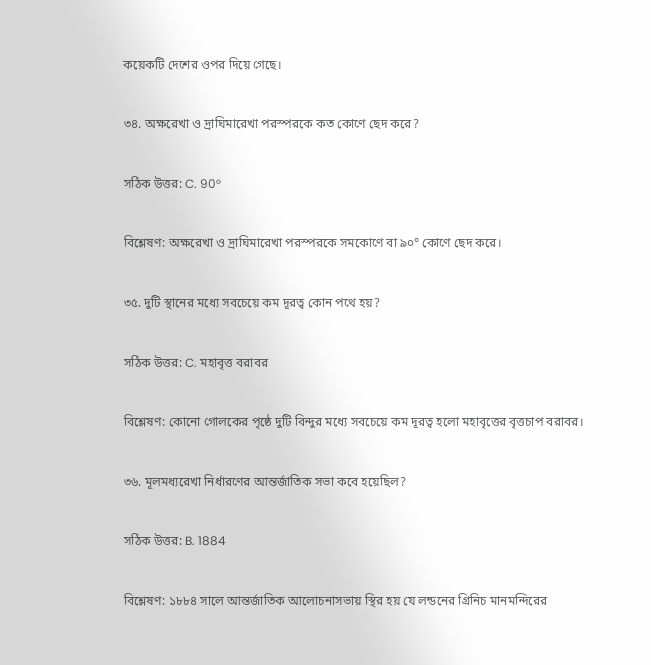কয়েকটি দেশের ওপর দিয়ে গেছে।

৩৪. অক্ষরেখা ও দ্রাঘিমারেখা পরস্পরকে কত কোণে ছেদ করে?

সঠিক উত্তর: C. 90°

বিশ্লেষণ: অক্ষরেখা ও দ্রাঘিমারেখা পরস্পরকে সমকোণে বা ৯০° কোণে ছেদ করে।

৩৫. দুটি স্থানের মধ্যে সবচেয়ে কম দূরত্ব কোন পথে হয়?

সঠিক উত্তর: C. মহাবৃত্ত বরাবর

বিশ্লেষণ: কোনো গোলকের পৃষ্ঠে দুটি বিন্দুর মধ্যে সবচেয়ে কম দূরত্ব হলো মহাবৃত্তের বৃত্তচাপ বরাবর।

৩৬. মূলমধ্যরেখা নির্ধারণের আন্তর্জাতিক সভা কবে হয়েছিল?

সঠিক উত্তর: B. 1884

বিশ্লেষণ: ১৮৮৪ সালে আন্তর্জাতিক আলোচনাসভায় স্থির হয় যে লন্ডনের গ্রিনিচ মানমন্দিরের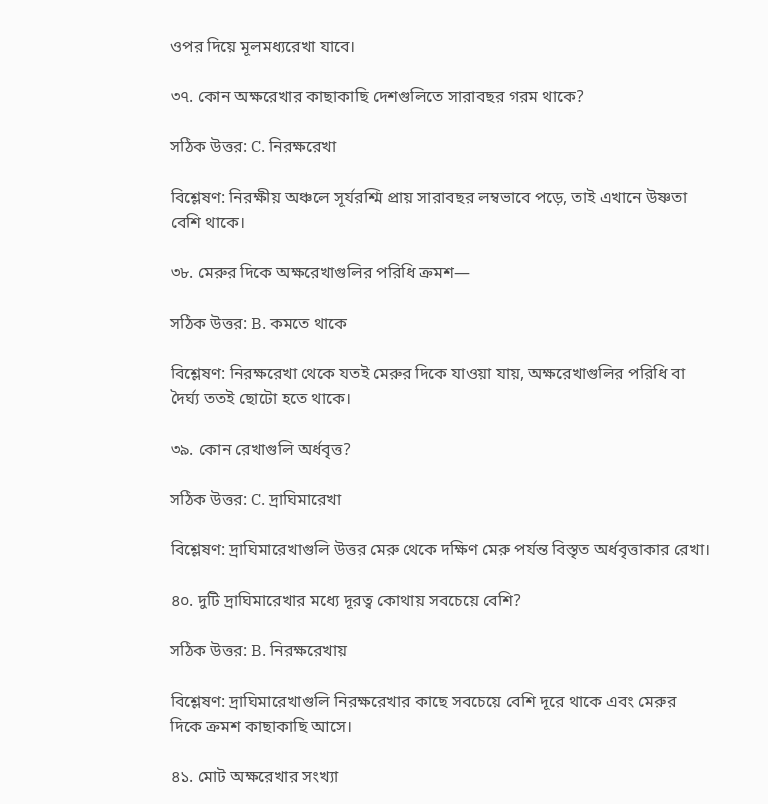ওপর দিয়ে মূলমধ্যরেখা যাবে।

৩৭. কোন অক্ষরেখার কাছাকাছি দেশগুলিতে সারাবছর গরম থাকে?

সঠিক উত্তর: C. নিরক্ষরেখা

বিশ্লেষণ: নিরক্ষীয় অঞ্চলে সূর্যরশ্মি প্রায় সারাবছর লম্বভাবে পড়ে, তাই এখানে উষ্ণতা বেশি থাকে।

৩৮. মেরুর দিকে অক্ষরেখাগুলির পরিধি ক্রমশ—

সঠিক উত্তর: B. কমতে থাকে

বিশ্লেষণ: নিরক্ষরেখা থেকে যতই মেরুর দিকে যাওয়া যায়, অক্ষরেখাগুলির পরিধি বা দৈর্ঘ্য ততই ছোটো হতে থাকে।

৩৯. কোন রেখাগুলি অর্ধবৃত্ত?

সঠিক উত্তর: C. দ্রাঘিমারেখা

বিশ্লেষণ: দ্রাঘিমারেখাগুলি উত্তর মেরু থেকে দক্ষিণ মেরু পর্যন্ত বিস্তৃত অর্ধবৃত্তাকার রেখা।

৪০. দুটি দ্রাঘিমারেখার মধ্যে দূরত্ব কোথায় সবচেয়ে বেশি?

সঠিক উত্তর: B. নিরক্ষরেখায়

বিশ্লেষণ: দ্রাঘিমারেখাগুলি নিরক্ষরেখার কাছে সবচেয়ে বেশি দূরে থাকে এবং মেরুর দিকে ক্রমশ কাছাকাছি আসে।

৪১. মোট অক্ষরেখার সংখ্যা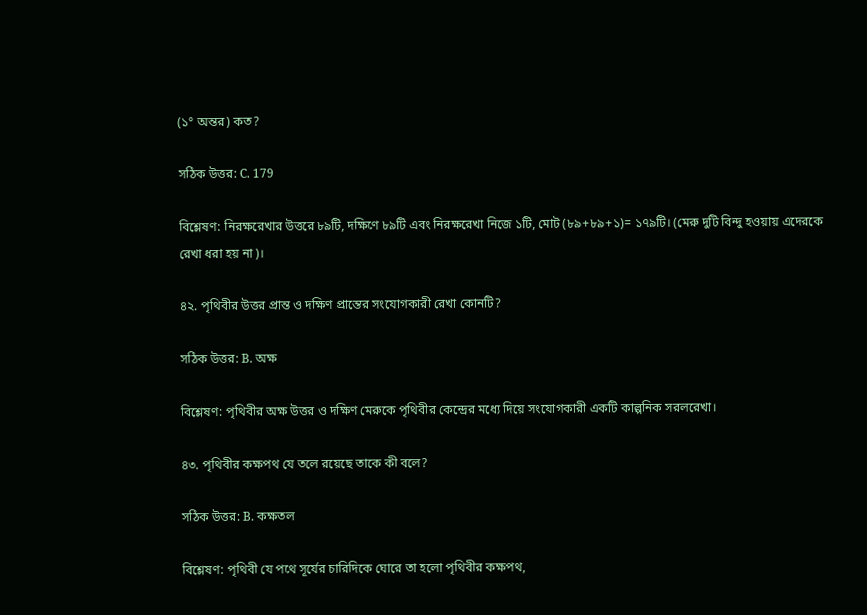(১° অন্তর) কত?

সঠিক উত্তর: C. 179

বিশ্লেষণ: নিরক্ষরেখার উত্তরে ৮৯টি, দক্ষিণে ৮৯টি এবং নিরক্ষরেখা নিজে ১টি, মোট (৮৯+৮৯+১)= ১৭৯টি। (মেরু দুটি বিন্দু হওয়ায় এদেরকে রেখা ধরা হয় না)।

৪২. পৃথিবীর উত্তর প্রান্ত ও দক্ষিণ প্রান্তের সংযোগকারী রেখা কোনটি?

সঠিক উত্তর: B. অক্ষ

বিশ্লেষণ: পৃথিবীর অক্ষ উত্তর ও দক্ষিণ মেরুকে পৃথিবীর কেন্দ্রের মধ্যে দিয়ে সংযোগকারী একটি কাল্পনিক সরলরেখা।

৪৩. পৃথিবীর কক্ষপথ যে তলে রয়েছে তাকে কী বলে?

সঠিক উত্তর: B. কক্ষতল

বিশ্লেষণ: পৃথিবী যে পথে সূর্যের চারিদিকে ঘোরে তা হলো পৃথিবীর কক্ষপথ,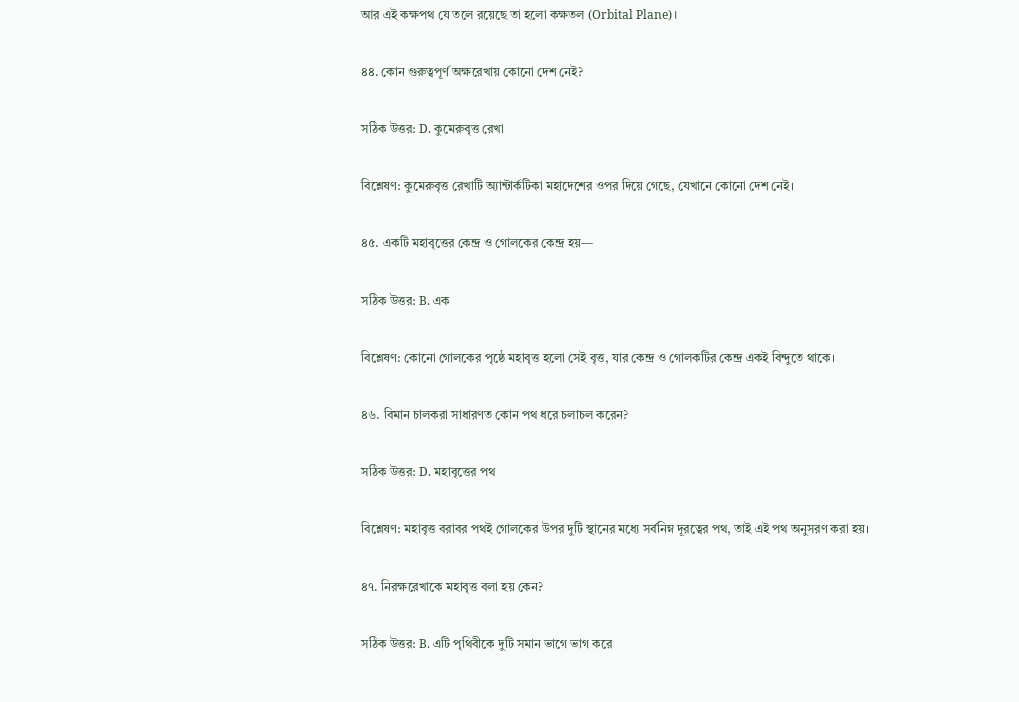আর এই কক্ষপথ যে তলে রয়েছে তা হলো কক্ষতল (Orbital Plane)।

৪৪. কোন গুরুত্বপূর্ণ অক্ষরেখায় কোনো দেশ নেই?

সঠিক উত্তর: D. কুমেরুবৃত্ত রেখা

বিশ্লেষণ: কুমেরুবৃত্ত রেখাটি অ্যান্টার্কটিকা মহাদেশের ওপর দিয়ে গেছে, যেখানে কোনো দেশ নেই।

৪৫. একটি মহাবৃত্তের কেন্দ্র ও গোলকের কেন্দ্র হয়—

সঠিক উত্তর: B. এক

বিশ্লেষণ: কোনো গোলকের পৃষ্ঠে মহাবৃত্ত হলো সেই বৃত্ত, যার কেন্দ্র ও গোলকটির কেন্দ্র একই বিন্দুতে থাকে।

৪৬. বিমান চালকরা সাধারণত কোন পথ ধরে চলাচল করেন?

সঠিক উত্তর: D. মহাবৃত্তের পথ

বিশ্লেষণ: মহাবৃত্ত বরাবর পথই গোলকের উপর দুটি স্থানের মধ্যে সর্বনিম্ন দূরত্বের পথ, তাই এই পথ অনুসরণ করা হয়।

৪৭. নিরক্ষরেখাকে মহাবৃত্ত বলা হয় কেন?

সঠিক উত্তর: B. এটি পৃথিবীকে দুটি সমান ভাগে ভাগ করে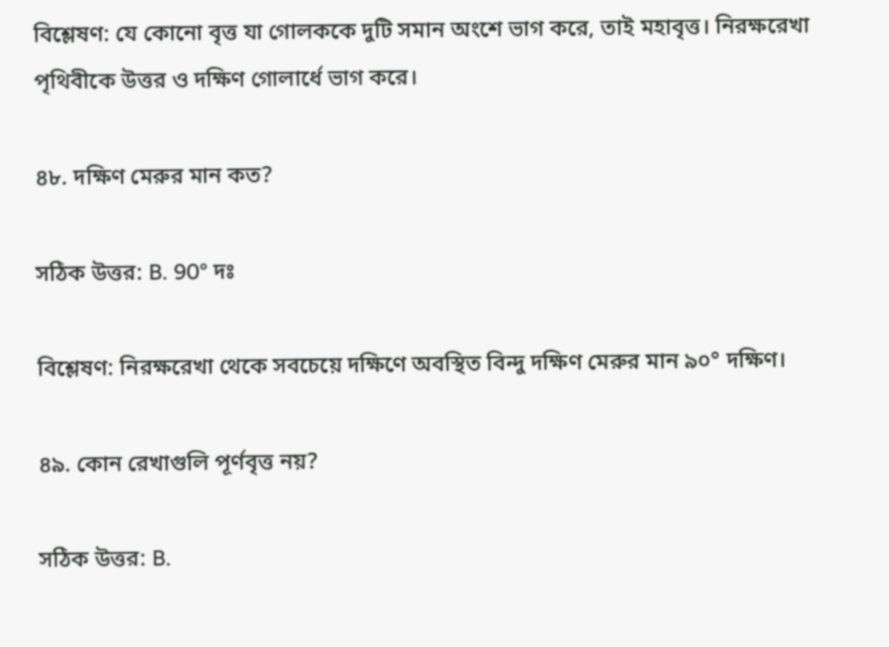বিশ্লেষণ: যে কোনো বৃত্ত যা গোলককে দুটি সমান অংশে ভাগ করে, তাই মহাবৃত্ত। নিরক্ষরেখা পৃথিবীকে উত্তর ও দক্ষিণ গোলার্ধে ভাগ করে।

৪৮. দক্ষিণ মেরুর মান কত?

সঠিক উত্তর: B. 90° দঃ

বিশ্লেষণ: নিরক্ষরেখা থেকে সবচেয়ে দক্ষিণে অবস্থিত বিন্দু দক্ষিণ মেরুর মান ৯০° দক্ষিণ।

৪৯. কোন রেখাগুলি পূর্ণবৃত্ত নয়?

সঠিক উত্তর: B.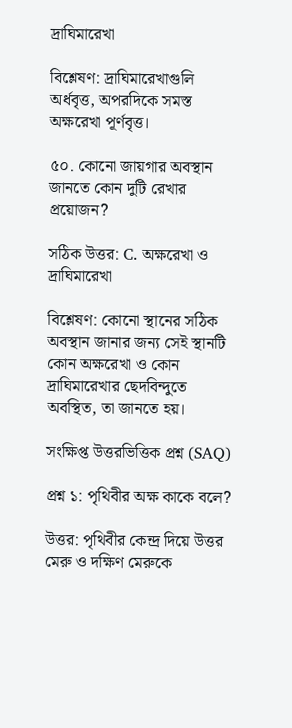দ্রাঘিমারেখা

বিশ্লেষণ: দ্রাঘিমারেখাগুলি অর্ধবৃত্ত, অপরদিকে সমস্ত অক্ষরেখা পূর্ণবৃত্ত।

৫০. কোনো জায়গার অবস্থান জানতে কোন দুটি রেখার প্রয়োজন?

সঠিক উত্তর: C. অক্ষরেখা ও দ্রাঘিমারেখা

বিশ্লেষণ: কোনো স্থানের সঠিক অবস্থান জানার জন্য সেই স্থানটি কোন অক্ষরেখা ও কোন দ্রাঘিমারেখার ছেদবিন্দুতে অবস্থিত, তা জানতে হয়।

সংক্ষিপ্ত উত্তরভিত্তিক প্রশ্ন (SAQ)

প্রশ্ন ১: পৃথিবীর অক্ষ কাকে বলে?

উত্তর: পৃথিবীর কেন্দ্র দিয়ে উত্তর মেরু ও দক্ষিণ মেরুকে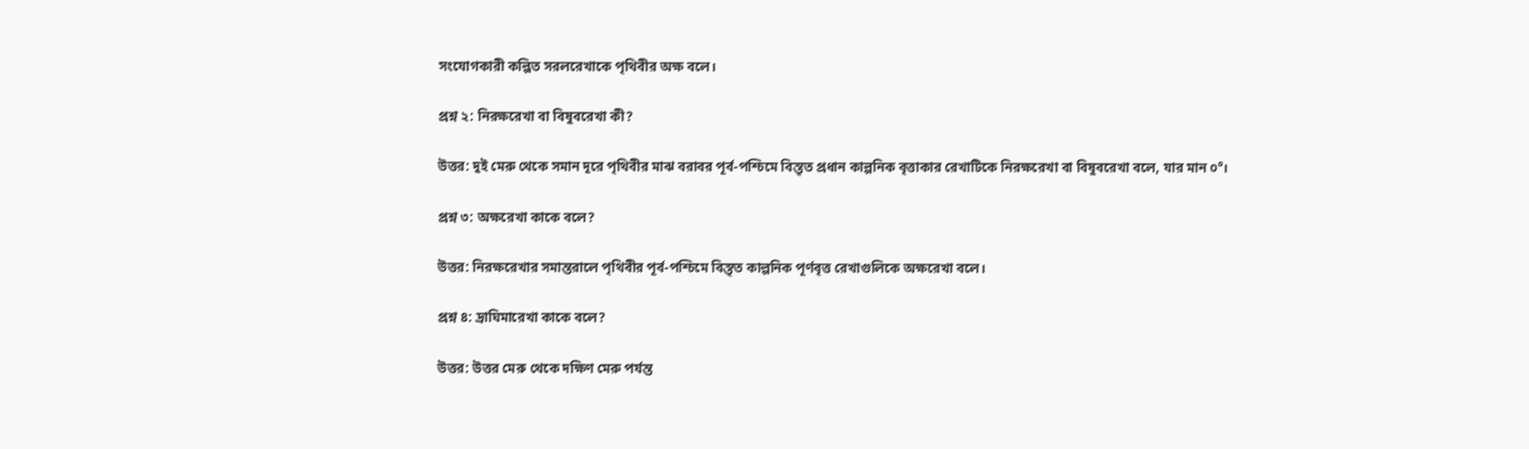সংযোগকারী কল্পিত সরলরেখাকে পৃথিবীর অক্ষ বলে।

প্রশ্ন ২: নিরক্ষরেখা বা বিষুবরেখা কী?

উত্তর: দুই মেরু থেকে সমান দূরে পৃথিবীর মাঝ বরাবর পূর্ব-পশ্চিমে বিস্তৃত প্রধান কাল্পনিক বৃত্তাকার রেখাটিকে নিরক্ষরেখা বা বিষুবরেখা বলে, যার মান ০°।

প্রশ্ন ৩: অক্ষরেখা কাকে বলে?

উত্তর: নিরক্ষরেখার সমান্তরালে পৃথিবীর পূর্ব-পশ্চিমে বিস্তৃত কাল্পনিক পূর্ণবৃত্ত রেখাগুলিকে অক্ষরেখা বলে।

প্রশ্ন ৪: দ্রাঘিমারেখা কাকে বলে?

উত্তর: উত্তর মেরু থেকে দক্ষিণ মেরু পর্যন্ত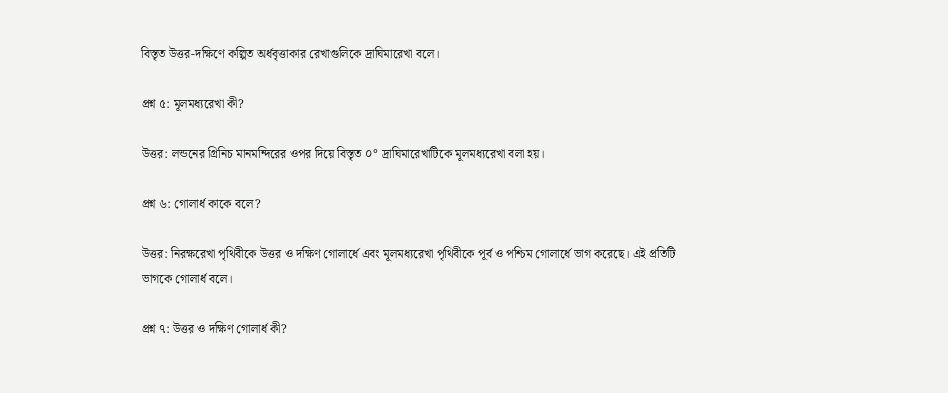বিস্তৃত উত্তর-দক্ষিণে কল্পিত অর্ধবৃত্তাকার রেখাগুলিকে দ্রাঘিমারেখা বলে।

প্রশ্ন ৫: মূলমধ্যরেখা কী?

উত্তর: লন্ডনের গ্রিনিচ মানমন্দিরের ওপর দিয়ে বিস্তৃত ০° দ্রাঘিমারেখাটিকে মূলমধ্যরেখা বলা হয়।

প্রশ্ন ৬: গোলার্ধ কাকে বলে?

উত্তর: নিরক্ষরেখা পৃথিবীকে উত্তর ও দক্ষিণ গোলার্ধে এবং মূলমধ্যরেখা পৃথিবীকে পূর্ব ও পশ্চিম গোলার্ধে ভাগ করেছে। এই প্রতিটি ভাগকে গোলার্ধ বলে।

প্রশ্ন ৭: উত্তর ও দক্ষিণ গোলার্ধ কী?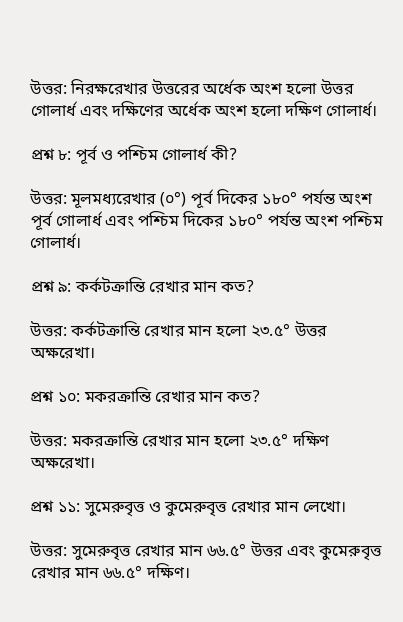উত্তর: নিরক্ষরেখার উত্তরের অর্ধেক অংশ হলো উত্তর গোলার্ধ এবং দক্ষিণের অর্ধেক অংশ হলো দক্ষিণ গোলার্ধ।

প্রশ্ন ৮: পূর্ব ও পশ্চিম গোলার্ধ কী?

উত্তর: মূলমধ্যরেখার (০°) পূর্ব দিকের ১৮০° পর্যন্ত অংশ পূর্ব গোলার্ধ এবং পশ্চিম দিকের ১৮০° পর্যন্ত অংশ পশ্চিম গোলার্ধ।

প্রশ্ন ৯: কর্কটক্রান্তি রেখার মান কত?

উত্তর: কর্কটক্রান্তি রেখার মান হলো ২৩.৫° উত্তর অক্ষরেখা।

প্রশ্ন ১০: মকরক্রান্তি রেখার মান কত?

উত্তর: মকরক্রান্তি রেখার মান হলো ২৩.৫° দক্ষিণ অক্ষরেখা।

প্রশ্ন ১১: সুমেরুবৃত্ত ও কুমেরুবৃত্ত রেখার মান লেখো।

উত্তর: সুমেরুবৃত্ত রেখার মান ৬৬.৫° উত্তর এবং কুমেরুবৃত্ত রেখার মান ৬৬.৫° দক্ষিণ।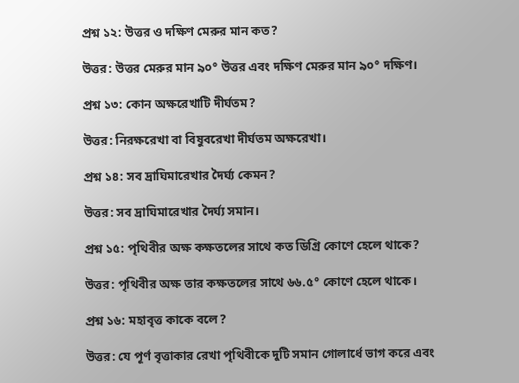প্রশ্ন ১২: উত্তর ও দক্ষিণ মেরুর মান কত?

উত্তর: উত্তর মেরুর মান ৯০° উত্তর এবং দক্ষিণ মেরুর মান ৯০° দক্ষিণ।

প্রশ্ন ১৩: কোন অক্ষরেখাটি দীর্ঘতম?

উত্তর: নিরক্ষরেখা বা বিষুবরেখা দীর্ঘতম অক্ষরেখা।

প্রশ্ন ১৪: সব দ্রাঘিমারেখার দৈর্ঘ্য কেমন?

উত্তর: সব দ্রাঘিমারেখার দৈর্ঘ্য সমান।

প্রশ্ন ১৫: পৃথিবীর অক্ষ কক্ষতলের সাথে কত ডিগ্রি কোণে হেলে থাকে?

উত্তর: পৃথিবীর অক্ষ তার কক্ষতলের সাথে ৬৬.৫° কোণে হেলে থাকে।

প্রশ্ন ১৬: মহাবৃত্ত কাকে বলে?

উত্তর: যে পূর্ণ বৃত্তাকার রেখা পৃথিবীকে দুটি সমান গোলার্ধে ভাগ করে এবং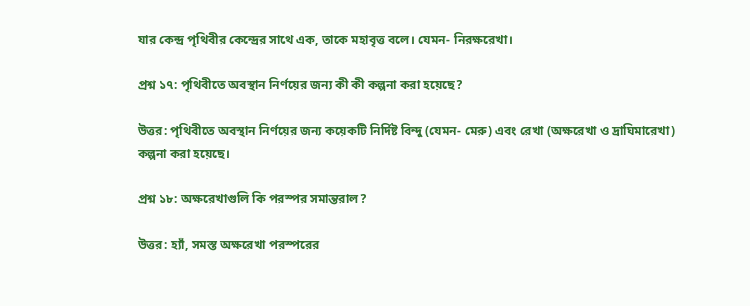যার কেন্দ্র পৃথিবীর কেন্দ্রের সাথে এক, তাকে মহাবৃত্ত বলে। যেমন- নিরক্ষরেখা।

প্রশ্ন ১৭: পৃথিবীতে অবস্থান নির্ণয়ের জন্য কী কী কল্পনা করা হয়েছে?

উত্তর: পৃথিবীতে অবস্থান নির্ণয়ের জন্য কয়েকটি নির্দিষ্ট বিন্দু (যেমন- মেরু) এবং রেখা (অক্ষরেখা ও দ্রাঘিমারেখা) কল্পনা করা হয়েছে।

প্রশ্ন ১৮: অক্ষরেখাগুলি কি পরস্পর সমান্তরাল?

উত্তর: হ্যাঁ, সমস্ত অক্ষরেখা পরস্পরের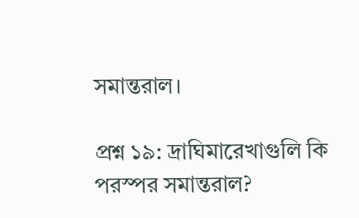সমান্তরাল।

প্রশ্ন ১৯: দ্রাঘিমারেখাগুলি কি পরস্পর সমান্তরাল?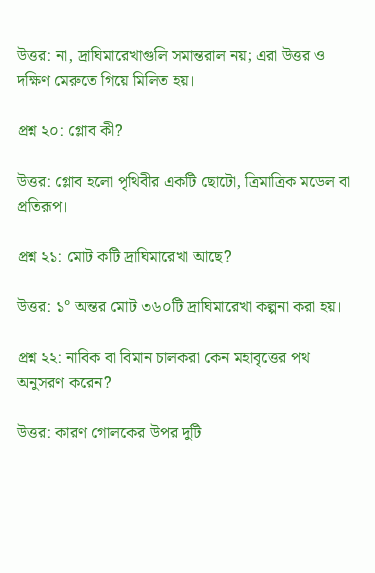উত্তর: না, দ্রাঘিমারেখাগুলি সমান্তরাল নয়; এরা উত্তর ও দক্ষিণ মেরুতে গিয়ে মিলিত হয়।

প্রশ্ন ২০: গ্লোব কী?

উত্তর: গ্লোব হলো পৃথিবীর একটি ছোটো, ত্রিমাত্রিক মডেল বা প্রতিরূপ।

প্রশ্ন ২১: মোট কটি দ্রাঘিমারেখা আছে?

উত্তর: ১° অন্তর মোট ৩৬০টি দ্রাঘিমারেখা কল্পনা করা হয়।

প্রশ্ন ২২: নাবিক বা বিমান চালকরা কেন মহাবৃত্তের পথ অনুসরণ করেন?

উত্তর: কারণ গোলকের উপর দুটি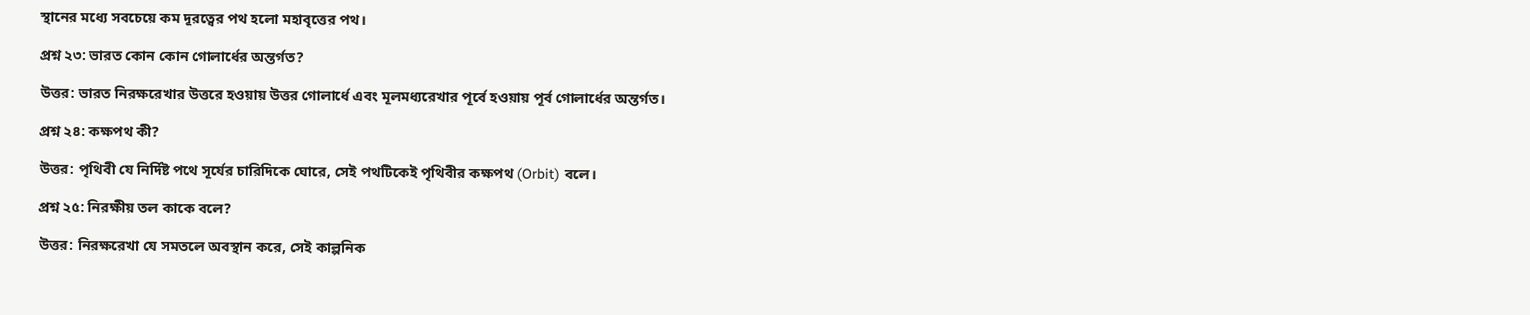স্থানের মধ্যে সবচেয়ে কম দূরত্বের পথ হলো মহাবৃত্তের পথ।

প্রশ্ন ২৩: ভারত কোন কোন গোলার্ধের অন্তর্গত?

উত্তর: ভারত নিরক্ষরেখার উত্তরে হওয়ায় উত্তর গোলার্ধে এবং মূলমধ্যরেখার পূর্বে হওয়ায় পূর্ব গোলার্ধের অন্তর্গত।

প্রশ্ন ২৪: কক্ষপথ কী?

উত্তর: পৃথিবী যে নির্দিষ্ট পথে সূর্যের চারিদিকে ঘোরে, সেই পথটিকেই পৃথিবীর কক্ষপথ (Orbit) বলে।

প্রশ্ন ২৫: নিরক্ষীয় তল কাকে বলে?

উত্তর: নিরক্ষরেখা যে সমতলে অবস্থান করে, সেই কাল্পনিক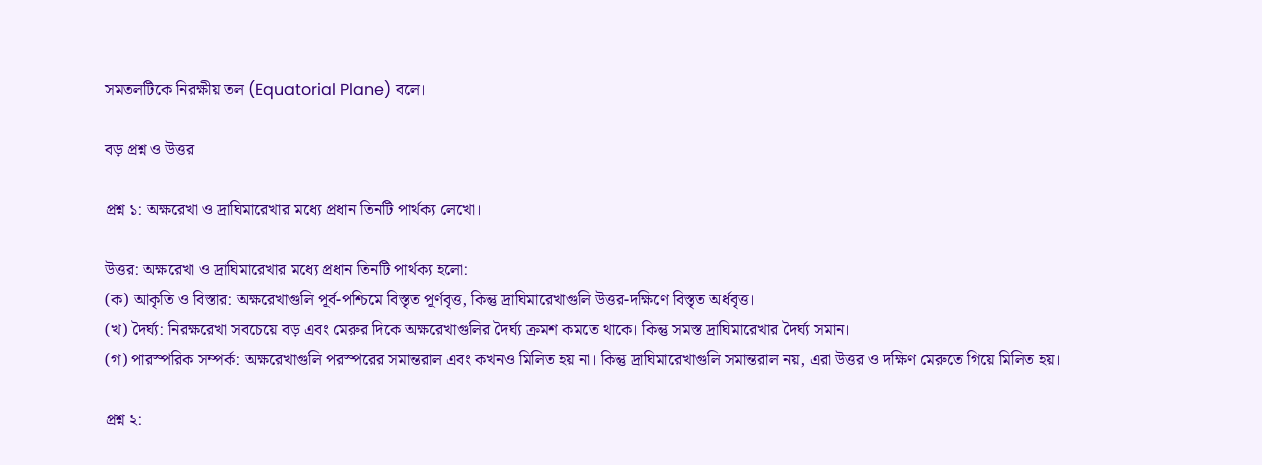সমতলটিকে নিরক্ষীয় তল (Equatorial Plane) বলে।

বড় প্রশ্ন ও উত্তর

প্রশ্ন ১: অক্ষরেখা ও দ্রাঘিমারেখার মধ্যে প্রধান তিনটি পার্থক্য লেখো।

উত্তর: অক্ষরেখা ও দ্রাঘিমারেখার মধ্যে প্রধান তিনটি পার্থক্য হলো:
(ক) আকৃতি ও বিস্তার: অক্ষরেখাগুলি পূর্ব-পশ্চিমে বিস্তৃত পূর্ণবৃত্ত, কিন্তু দ্রাঘিমারেখাগুলি উত্তর-দক্ষিণে বিস্তৃত অর্ধবৃত্ত।
(খ) দৈর্ঘ্য: নিরক্ষরেখা সবচেয়ে বড় এবং মেরুর দিকে অক্ষরেখাগুলির দৈর্ঘ্য ক্রমশ কমতে থাকে। কিন্তু সমস্ত দ্রাঘিমারেখার দৈর্ঘ্য সমান।
(গ) পারস্পরিক সম্পর্ক: অক্ষরেখাগুলি পরস্পরের সমান্তরাল এবং কখনও মিলিত হয় না। কিন্তু দ্রাঘিমারেখাগুলি সমান্তরাল নয়, এরা উত্তর ও দক্ষিণ মেরুতে গিয়ে মিলিত হয়।

প্রশ্ন ২: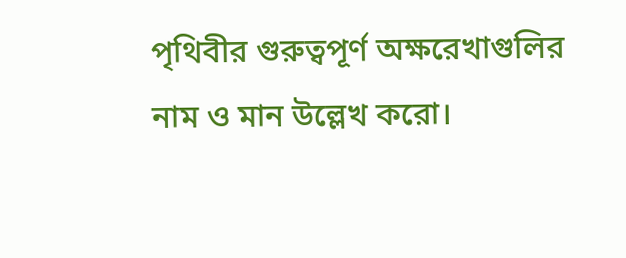পৃথিবীর গুরুত্বপূর্ণ অক্ষরেখাগুলির নাম ও মান উল্লেখ করো।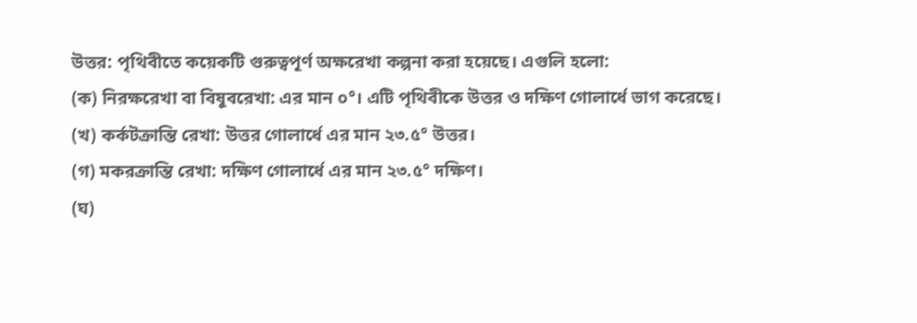উত্তর: পৃথিবীতে কয়েকটি গুরুত্বপূর্ণ অক্ষরেখা কল্পনা করা হয়েছে। এগুলি হলো:
(ক) নিরক্ষরেখা বা বিষুবরেখা: এর মান ০°। এটি পৃথিবীকে উত্তর ও দক্ষিণ গোলার্ধে ভাগ করেছে।
(খ) কর্কটক্রান্তি রেখা: উত্তর গোলার্ধে এর মান ২৩.৫° উত্তর।
(গ) মকরক্রান্তি রেখা: দক্ষিণ গোলার্ধে এর মান ২৩.৫° দক্ষিণ।
(ঘ)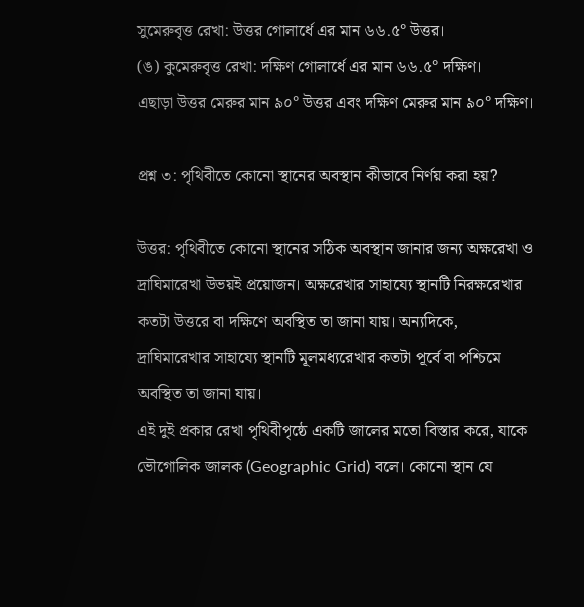সুমেরুবৃত্ত রেখা: উত্তর গোলার্ধে এর মান ৬৬.৫° উত্তর।
(ঙ) কুমেরুবৃত্ত রেখা: দক্ষিণ গোলার্ধে এর মান ৬৬.৫° দক্ষিণ।
এছাড়া উত্তর মেরুর মান ৯০° উত্তর এবং দক্ষিণ মেরুর মান ৯০° দক্ষিণ।

প্রশ্ন ৩: পৃথিবীতে কোনো স্থানের অবস্থান কীভাবে নির্ণয় করা হয়?

উত্তর: পৃথিবীতে কোনো স্থানের সঠিক অবস্থান জানার জন্য অক্ষরেখা ও দ্রাঘিমারেখা উভয়ই প্রয়োজন। অক্ষরেখার সাহায্যে স্থানটি নিরক্ষরেখার কতটা উত্তরে বা দক্ষিণে অবস্থিত তা জানা যায়। অন্যদিকে, দ্রাঘিমারেখার সাহায্যে স্থানটি মূলমধ্যরেখার কতটা পূর্বে বা পশ্চিমে অবস্থিত তা জানা যায়।
এই দুই প্রকার রেখা পৃথিবীপৃষ্ঠে একটি জালের মতো বিস্তার করে, যাকে ভৌগোলিক জালক (Geographic Grid) বলে। কোনো স্থান যে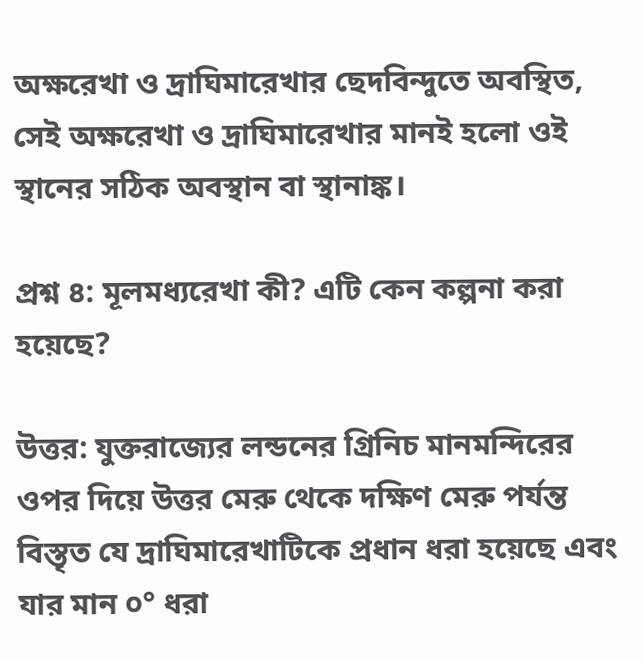অক্ষরেখা ও দ্রাঘিমারেখার ছেদবিন্দুতে অবস্থিত, সেই অক্ষরেখা ও দ্রাঘিমারেখার মানই হলো ওই স্থানের সঠিক অবস্থান বা স্থানাঙ্ক।

প্রশ্ন ৪: মূলমধ্যরেখা কী? এটি কেন কল্পনা করা হয়েছে?

উত্তর: যুক্তরাজ্যের লন্ডনের গ্রিনিচ মানমন্দিরের ওপর দিয়ে উত্তর মেরু থেকে দক্ষিণ মেরু পর্যন্ত বিস্তৃত যে দ্রাঘিমারেখাটিকে প্রধান ধরা হয়েছে এবং যার মান ০° ধরা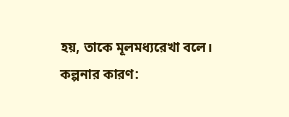হয়, তাকে মূলমধ্যরেখা বলে।
কল্পনার কারণ: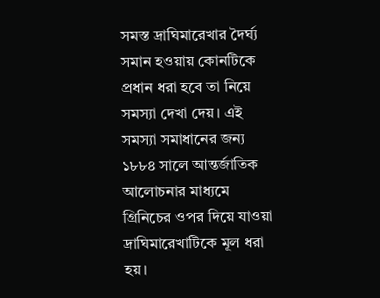সমস্ত দ্রাঘিমারেখার দৈর্ঘ্য সমান হওয়ায় কোনটিকে প্রধান ধরা হবে তা নিয়ে সমস্যা দেখা দেয়। এই সমস্যা সমাধানের জন্য ১৮৮৪ সালে আন্তর্জাতিক আলোচনার মাধ্যমে গ্রিনিচের ওপর দিয়ে যাওয়া দ্রাঘিমারেখাটিকে মূল ধরা হয়।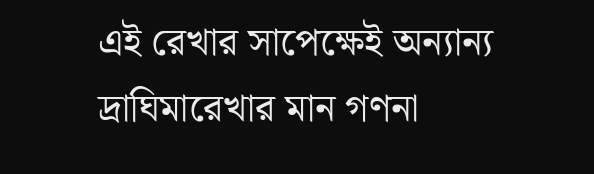এই রেখার সাপেক্ষেই অন্যান্য দ্রাঘিমারেখার মান গণনা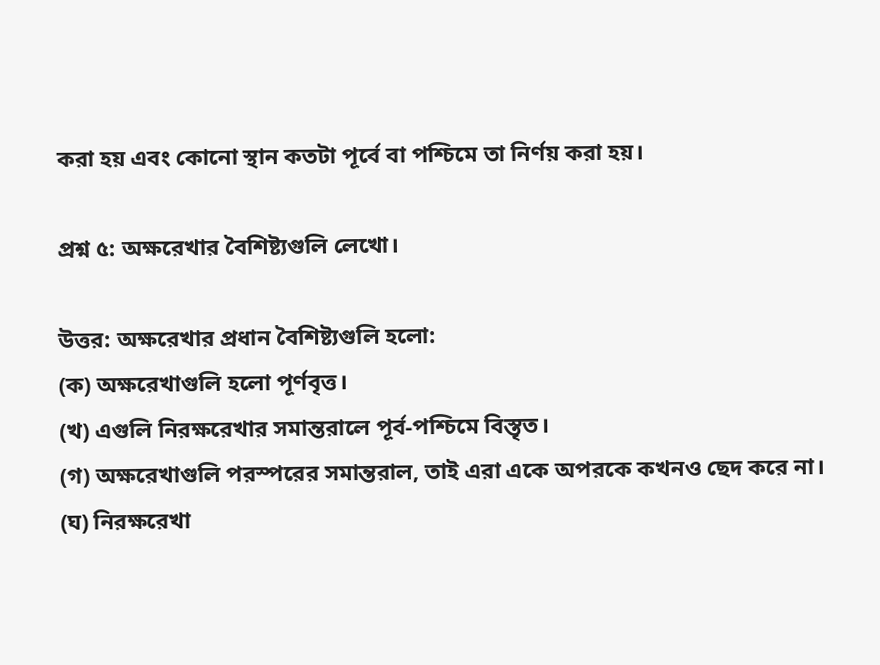করা হয় এবং কোনো স্থান কতটা পূর্বে বা পশ্চিমে তা নির্ণয় করা হয়।

প্রশ্ন ৫: অক্ষরেখার বৈশিষ্ট্যগুলি লেখো।

উত্তর: অক্ষরেখার প্রধান বৈশিষ্ট্যগুলি হলো:
(ক) অক্ষরেখাগুলি হলো পূর্ণবৃত্ত।
(খ) এগুলি নিরক্ষরেখার সমান্তরালে পূর্ব-পশ্চিমে বিস্তৃত।
(গ) অক্ষরেখাগুলি পরস্পরের সমান্তরাল, তাই এরা একে অপরকে কখনও ছেদ করে না।
(ঘ) নিরক্ষরেখা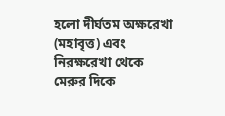হলো দীর্ঘতম অক্ষরেখা (মহাবৃত্ত) এবং নিরক্ষরেখা থেকে মেরুর দিকে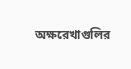অক্ষরেখাগুলির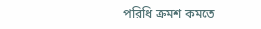পরিধি ক্রমশ কমতে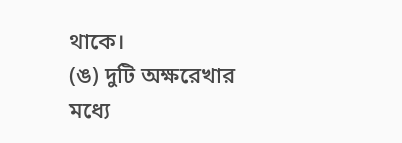থাকে।
(ঙ) দুটি অক্ষরেখার মধ্যে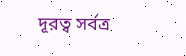দূরত্ব সর্বত্র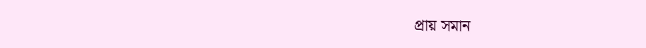প্রায় সমান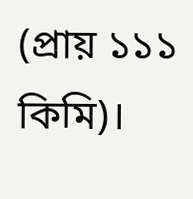(প্রায় ১১১ কিমি)।